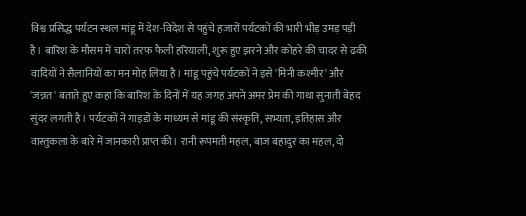विश्व प्रसिद्ध पर्यटन स्थल मांडू में देश-विदेश से पहुंचे हजारों पर्यटकों की भारी भीड़ उमड़ पड़ी है। बारिश के मौसम में चारों तरफ फैली हरियाली, शुरू हुए झरने और कोहरे की चादर से ढकी वादियों ने सैलानियों का मन मोह लिया है। मांडू पहुंचे पर्यटकों ने इसे 'मिनी कश्मीर' और 'जन्नत' बताते हुए कहा कि बारिश के दिनों में यह जगह अपने अमर प्रेम की गाथा सुनाती बेहद सुंदर लगती है। पर्यटकों ने गाइडों के माध्यम से मांडू की संस्कृति, सभ्यता, इतिहास और वास्तुकला के बारे में जानकारी प्राप्त की। रानी रूपमती महल, बाज बहादुर का महल, दो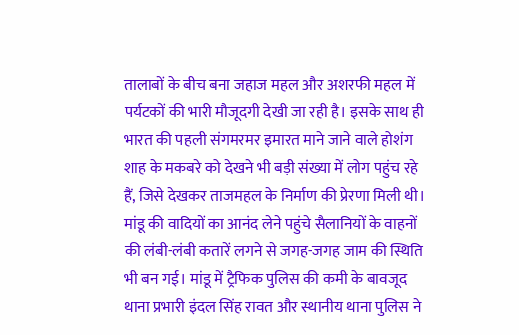तालाबों के बीच बना जहाज महल और अशरफी महल में पर्यटकों की भारी मौजूदगी देखी जा रही है। इसके साथ ही भारत की पहली संगमरमर इमारत माने जाने वाले होशंग शाह के मकबरे को देखने भी बड़ी संख्या में लोग पहुंच रहे हैं, जिसे देखकर ताजमहल के निर्माण की प्रेरणा मिली थी। मांडू की वादियों का आनंद लेने पहुंचे सैलानियों के वाहनों की लंबी-लंबी कतारें लगने से जगह-जगह जाम की स्थिति भी बन गई। मांडू में ट्रैफिक पुलिस की कमी के बावजूद थाना प्रभारी इंदल सिंह रावत और स्थानीय थाना पुलिस ने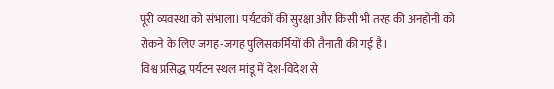पूरी व्यवस्था को संभाला। पर्यटकों की सुरक्षा और किसी भी तरह की अनहोनी को रोकने के लिए जगह-जगह पुलिसकर्मियों की तैनाती की गई है।
विश्व प्रसिद्ध पर्यटन स्थल मांडू में देश-विदेश से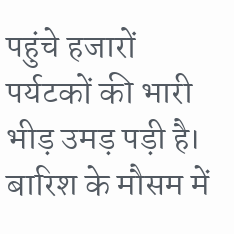पहुंचे हजारों पर्यटकों की भारी भीड़ उमड़ पड़ी है। बारिश के मौसम में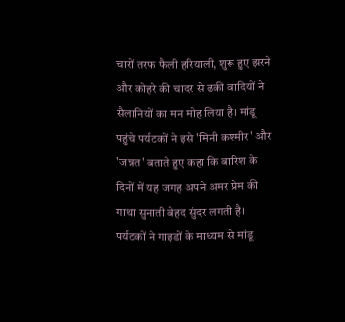चारों तरफ फैली हरियाली, शुरू हुए झरने और कोहरे की चादर से ढकी वादियों ने सैलानियों का मन मोह लिया है। मांडू पहुंचे पर्यटकों ने इसे 'मिनी कश्मीर' और 'जन्नत' बताते हुए कहा कि बारिश के दिनों में यह जगह अपने अमर प्रेम की गाथा सुनाती बेहद सुंदर लगती है। पर्यटकों ने गाइडों के माध्यम से मांडू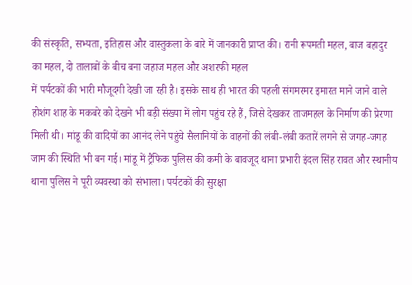की संस्कृति, सभ्यता, इतिहास और वास्तुकला के बारे में जानकारी प्राप्त की। रानी रूपमती महल, बाज बहादुर का महल, दो तालाबों के बीच बना जहाज महल और अशरफी महल
में पर्यटकों की भारी मौजूदगी देखी जा रही है। इसके साथ ही भारत की पहली संगमरमर इमारत माने जाने वाले होशंग शाह के मकबरे को देखने भी बड़ी संख्या में लोग पहुंच रहे हैं, जिसे देखकर ताजमहल के निर्माण की प्रेरणा मिली थी। मांडू की वादियों का आनंद लेने पहुंचे सैलानियों के वाहनों की लंबी-लंबी कतारें लगने से जगह-जगह जाम की स्थिति भी बन गई। मांडू में ट्रैफिक पुलिस की कमी के बावजूद थाना प्रभारी इंदल सिंह रावत और स्थानीय थाना पुलिस ने पूरी व्यवस्था को संभाला। पर्यटकों की सुरक्षा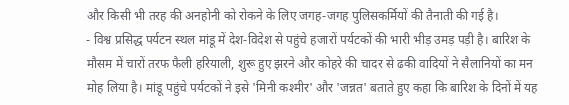और किसी भी तरह की अनहोनी को रोकने के लिए जगह-जगह पुलिसकर्मियों की तैनाती की गई है।
- विश्व प्रसिद्ध पर्यटन स्थल मांडू में देश-विदेश से पहुंचे हजारों पर्यटकों की भारी भीड़ उमड़ पड़ी है। बारिश के मौसम में चारों तरफ फैली हरियाली, शुरू हुए झरने और कोहरे की चादर से ढकी वादियों ने सैलानियों का मन मोह लिया है। मांडू पहुंचे पर्यटकों ने इसे 'मिनी कश्मीर' और 'जन्नत' बताते हुए कहा कि बारिश के दिनों में यह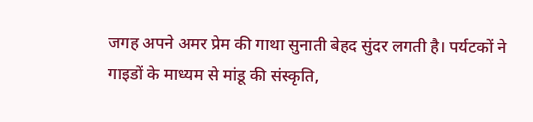जगह अपने अमर प्रेम की गाथा सुनाती बेहद सुंदर लगती है। पर्यटकों ने गाइडों के माध्यम से मांडू की संस्कृति,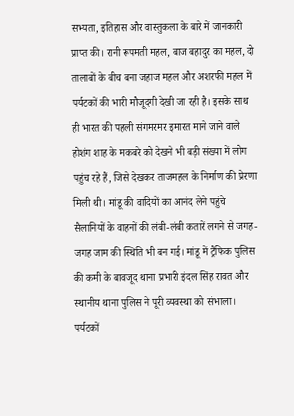सभ्यता, इतिहास और वास्तुकला के बारे में जानकारी प्राप्त की। रानी रूपमती महल, बाज बहादुर का महल, दो तालाबों के बीच बना जहाज महल और अशरफी महल में पर्यटकों की भारी मौजूदगी देखी जा रही है। इसके साथ ही भारत की पहली संगमरमर इमारत माने जाने वाले होशंग शाह के मकबरे को देखने भी बड़ी संख्या में लोग पहुंच रहे हैं, जिसे देखकर ताजमहल के निर्माण की प्रेरणा मिली थी। मांडू की वादियों का आनंद लेने पहुंचे सैलानियों के वाहनों की लंबी-लंबी कतारें लगने से जगह-जगह जाम की स्थिति भी बन गई। मांडू में ट्रैफिक पुलिस की कमी के बावजूद थाना प्रभारी इंदल सिंह रावत और स्थानीय थाना पुलिस ने पूरी व्यवस्था को संभाला। पर्यटकों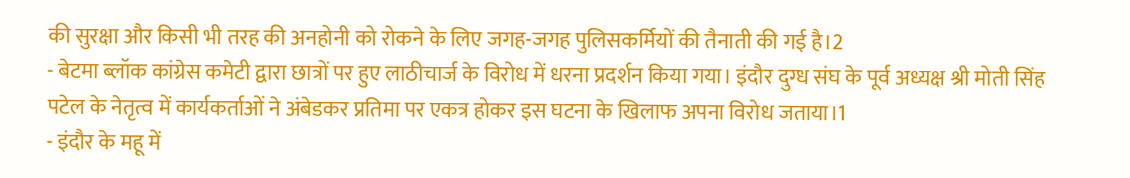की सुरक्षा और किसी भी तरह की अनहोनी को रोकने के लिए जगह-जगह पुलिसकर्मियों की तैनाती की गई है।2
- बेटमा ब्लॉक कांग्रेस कमेटी द्वारा छात्रों पर हुए लाठीचार्ज के विरोध में धरना प्रदर्शन किया गया। इंदौर दुग्ध संघ के पूर्व अध्यक्ष श्री मोती सिंह पटेल के नेतृत्व में कार्यकर्ताओं ने अंबेडकर प्रतिमा पर एकत्र होकर इस घटना के खिलाफ अपना विरोध जताया।1
- इंदौर के महू में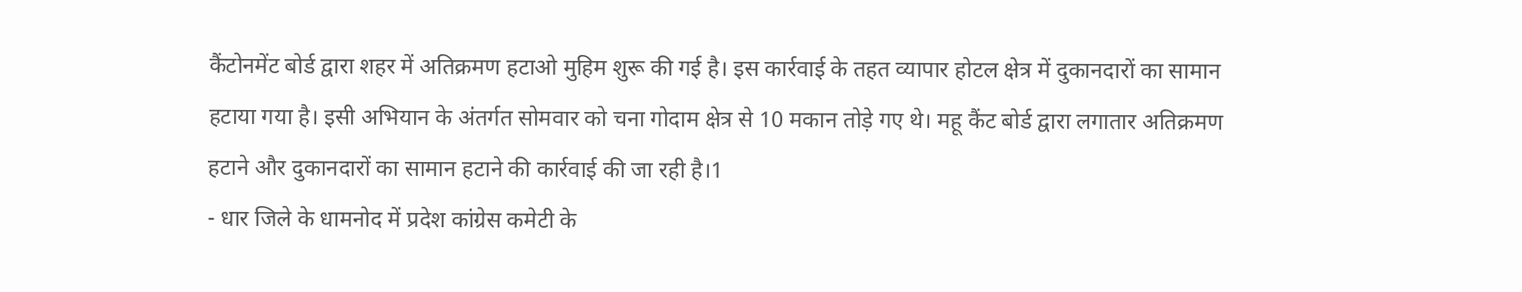कैंटोनमेंट बोर्ड द्वारा शहर में अतिक्रमण हटाओ मुहिम शुरू की गई है। इस कार्रवाई के तहत व्यापार होटल क्षेत्र में दुकानदारों का सामान हटाया गया है। इसी अभियान के अंतर्गत सोमवार को चना गोदाम क्षेत्र से 10 मकान तोड़े गए थे। महू कैंट बोर्ड द्वारा लगातार अतिक्रमण हटाने और दुकानदारों का सामान हटाने की कार्रवाई की जा रही है।1
- धार जिले के धामनोद में प्रदेश कांग्रेस कमेटी के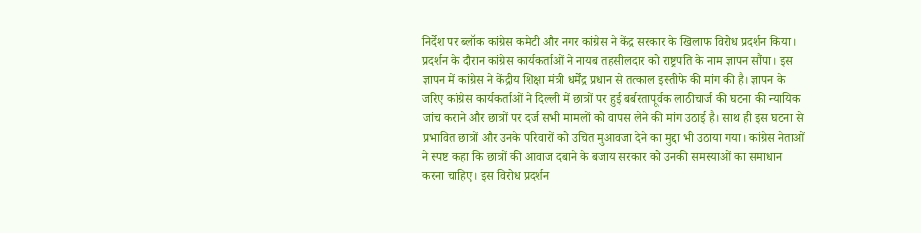निर्देश पर ब्लॉक कांग्रेस कमेटी और नगर कांग्रेस ने केंद्र सरकार के खिलाफ विरोध प्रदर्शन किया। प्रदर्शन के दौरान कांग्रेस कार्यकर्ताओं ने नायब तहसीलदार को राष्ट्रपति के नाम ज्ञापन सौंपा। इस ज्ञापन में कांग्रेस ने केंद्रीय शिक्षा मंत्री धर्मेंद्र प्रधान से तत्काल इस्तीफे की मांग की है। ज्ञापन के जरिए कांग्रेस कार्यकर्ताओं ने दिल्ली में छात्रों पर हुई बर्बरतापूर्वक लाठीचार्ज की घटना की न्यायिक जांच कराने और छात्रों पर दर्ज सभी मामलों को वापस लेने की मांग उठाई है। साथ ही इस घटना से प्रभावित छात्रों और उनके परिवारों को उचित मुआवजा देने का मुद्दा भी उठाया गया। कांग्रेस नेताओं ने स्पष्ट कहा कि छात्रों की आवाज दबाने के बजाय सरकार को उनकी समस्याओं का समाधान करना चाहिए। इस विरोध प्रदर्शन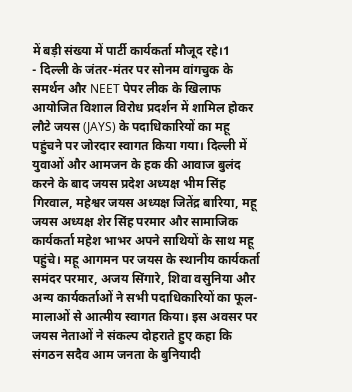में बड़ी संख्या में पार्टी कार्यकर्ता मौजूद रहे।1
- दिल्ली के जंतर-मंतर पर सोनम वांगचुक के समर्थन और NEET पेपर लीक के खिलाफ आयोजित विशाल विरोध प्रदर्शन में शामिल होकर लौटे जयस (JAYS) के पदाधिकारियों का महू पहुंचने पर जोरदार स्वागत किया गया। दिल्ली में युवाओं और आमजन के हक की आवाज बुलंद करने के बाद जयस प्रदेश अध्यक्ष भीम सिंह गिरवाल, महेश्वर जयस अध्यक्ष जितेंद्र बारिया, महू जयस अध्यक्ष शेर सिंह परमार और सामाजिक कार्यकर्ता महेश भाभर अपने साथियों के साथ महू पहुंचे। महू आगमन पर जयस के स्थानीय कार्यकर्ता समंदर परमार, अजय सिंगारे, शिवा वसुनिया और अन्य कार्यकर्ताओं ने सभी पदाधिकारियों का फूल-मालाओं से आत्मीय स्वागत किया। इस अवसर पर जयस नेताओं ने संकल्प दोहराते हुए कहा कि संगठन सदैव आम जनता के बुनियादी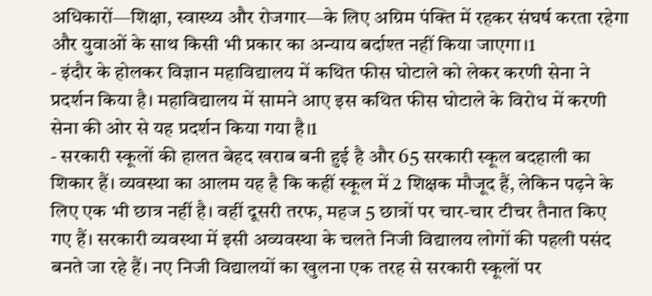अधिकारों—शिक्षा, स्वास्थ्य और रोजगार—के लिए अग्रिम पंक्ति में रहकर संघर्ष करता रहेगा और युवाओं के साथ किसी भी प्रकार का अन्याय बर्दाश्त नहीं किया जाएगा।1
- इंदौर के होलकर विज्ञान महाविद्यालय में कथित फीस घोटाले को लेकर करणी सेना ने प्रदर्शन किया है। महाविद्यालय में सामने आए इस कथित फीस घोटाले के विरोध में करणी सेना की ओर से यह प्रदर्शन किया गया है।1
- सरकारी स्कूलों की हालत बेहद खराब बनी हुई है और 65 सरकारी स्कूल बदहाली का शिकार हैं। व्यवस्था का आलम यह है कि कहीं स्कूल में 2 शिक्षक मौजूद हैं, लेकिन पढ़ने के लिए एक भी छात्र नहीं है। वहीं दूसरी तरफ, महज 5 छात्रों पर चार-चार टीचर तैनात किए गए हैं। सरकारी व्यवस्था में इसी अव्यवस्था के चलते निजी विद्यालय लोगों की पहली पसंद बनते जा रहे हैं। नए निजी विद्यालयों का खुलना एक तरह से सरकारी स्कूलों पर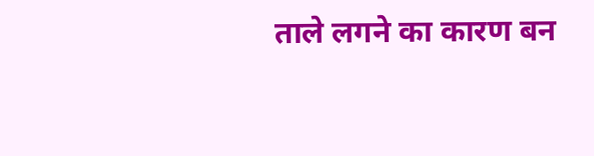ताले लगने का कारण बन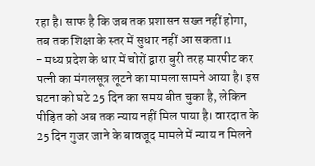रहा है। साफ है कि जब तक प्रशासन सख्त नहीं होगा, तब तक शिक्षा के स्तर में सुधार नहीं आ सकता।1
- मध्य प्रदेश के धार में चोरों द्वारा बुरी तरह मारपीट कर पत्नी का मंगलसूत्र लूटने का मामला सामने आया है। इस घटना को घटे 25 दिन का समय बीत चुका है, लेकिन पीड़ित को अब तक न्याय नहीं मिल पाया है। वारदात के 25 दिन गुजर जाने के बावजूद मामले में न्याय न मिलने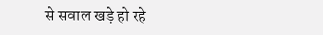से सवाल खड़े हो रहे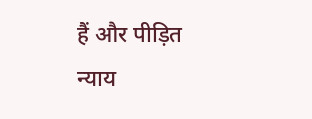हैं और पीड़ित न्याय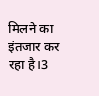मिलने का इंतजार कर रहा है।3